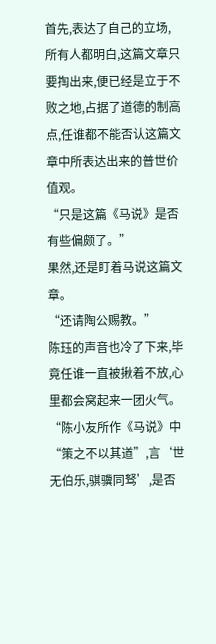首先,表达了自己的立场,所有人都明白,这篇文章只要掏出来,便已经是立于不败之地,占据了道德的制高点,任谁都不能否认这篇文章中所表达出来的普世价值观。
“只是这篇《马说》是否有些偏颇了。”
果然,还是盯着马说这篇文章。
“还请陶公赐教。”
陈珏的声音也冷了下来,毕竟任谁一直被揪着不放,心里都会窝起来一团火气。
“陈小友所作《马说》中“策之不以其道”,言‘世无伯乐,骐骥同驽’,是否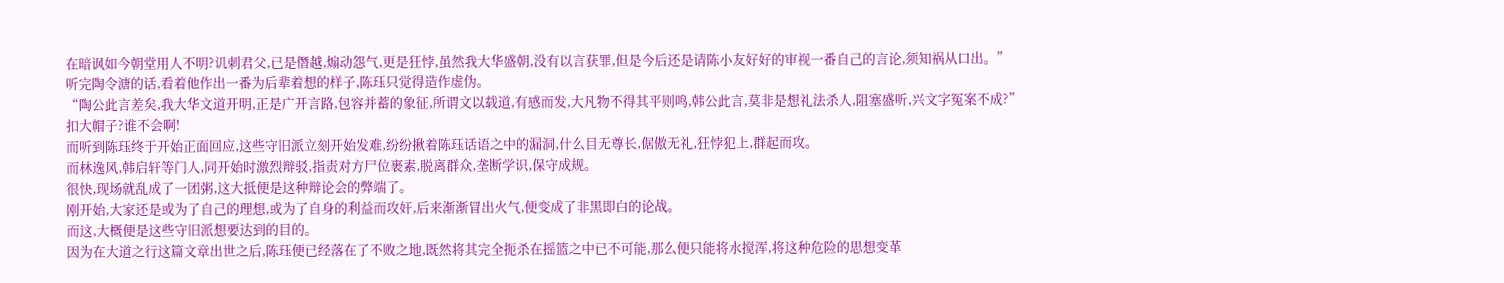在暗讽如今朝堂用人不明?讥刺君父,已是僭越,煽动怨气,更是狂悖,虽然我大华盛朝,没有以言获罪,但是今后还是请陈小友好好的审视一番自己的言论,须知祸从口出。”
听完陶令溏的话,看着他作出一番为后辈着想的样子,陈珏只觉得造作虚伪。
“陶公此言差矣,我大华文道开明,正是广开言路,包容并蓄的象征,所谓文以载道,有感而发,大凡物不得其平则鸣,韩公此言,莫非是想礼法杀人,阻塞盛听,兴文字冤案不成?”
扣大帽子?谁不会啊!
而听到陈珏终于开始正面回应,这些守旧派立刻开始发难,纷纷揪着陈珏话语之中的漏洞,什么目无尊长,倨傲无礼,狂悖犯上,群起而攻。
而林逸风,韩启轩等门人,同开始时激烈辩驳,指责对方尸位裹素,脱离群众,垄断学识,保守成规。
很快,现场就乱成了一团粥,这大抵便是这种辩论会的弊端了。
刚开始,大家还是或为了自己的理想,或为了自身的利益而攻奸,后来渐渐冒出火气,便变成了非黑即白的论战。
而这,大概便是这些守旧派想要达到的目的。
因为在大道之行这篇文章出世之后,陈珏便已经落在了不败之地,既然将其完全扼杀在摇篮之中已不可能,那么便只能将水搅浑,将这种危险的思想变革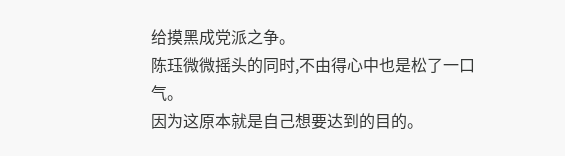给摸黑成党派之争。
陈珏微微摇头的同时,不由得心中也是松了一口气。
因为这原本就是自己想要达到的目的。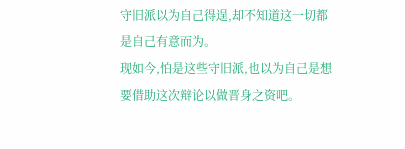守旧派以为自己得逞,却不知道这一切都是自己有意而为。
现如今,怕是这些守旧派,也以为自己是想要借助这次辩论以做晋身之资吧。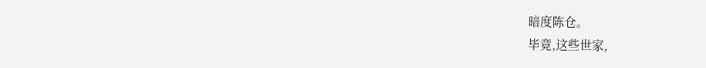暗度陈仓。
毕竟,这些世家,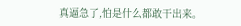真逼急了,怕是什么都敢干出来。